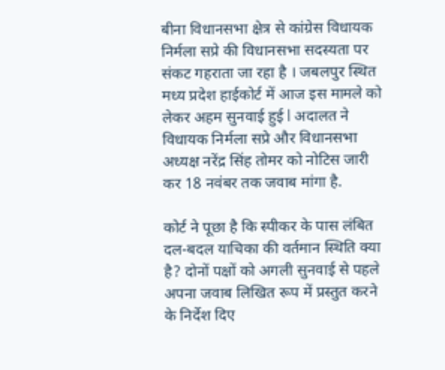बीना विधानसभा क्षेत्र से कांग्रेस विधायक निर्मला सप्रे की विधानसभा सदस्यता पर संकट गहराता जा रहा है । जबलपुर स्थित मध्य प्रदेश हाईकोर्ट में आज इस मामले को लेकर अहम सुनवाई हुई l अदालत ने विधायक निर्मला सप्रे और विधानसभा अध्यक्ष नरेंद्र सिंह तोमर को नोटिस जारी कर 18 नवंबर तक जवाब मांगा है.

कोर्ट ने पूछा है कि स्पीकर के पास लंबित दल-बदल याचिका की वर्तमान स्थिति क्या है? दोनों पक्षों को अगली सुनवाई से पहले अपना जवाब लिखित रूप में प्रस्तुत करने के निर्देश दिए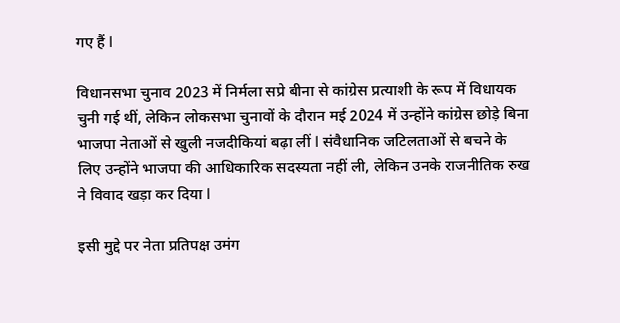गए हैं l

विधानसभा चुनाव 2023 में निर्मला सप्रे बीना से कांग्रेस प्रत्याशी के रूप में विधायक चुनी गई थीं, लेकिन लोकसभा चुनावों के दौरान मई 2024 में उन्होंने कांग्रेस छोड़े बिना भाजपा नेताओं से खुली नजदीकियां बढ़ा लीं l संवैधानिक जटिलताओं से बचने के लिए उन्होंने भाजपा की आधिकारिक सदस्यता नहीं ली, लेकिन उनके राजनीतिक रुख ने विवाद खड़ा कर दिया l

इसी मुद्दे पर नेता प्रतिपक्ष उमंग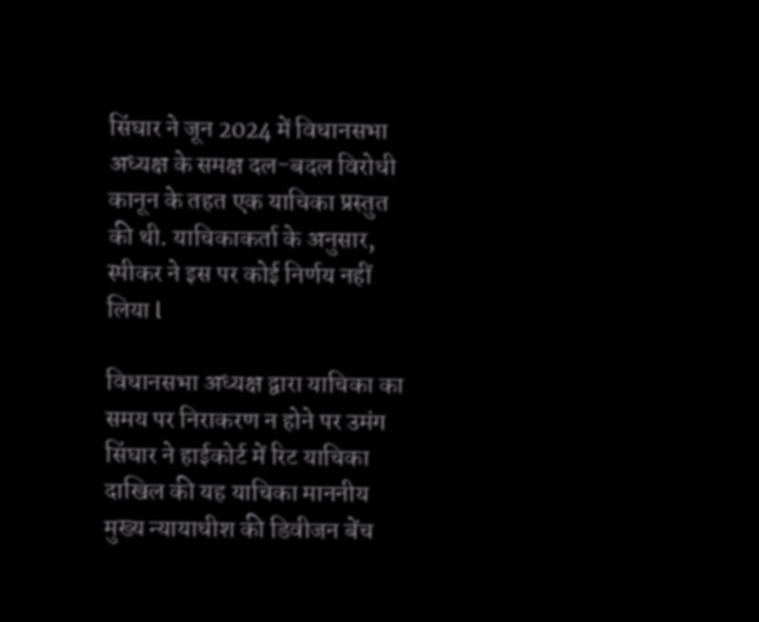सिंघार ने जून 2024 में विधानसभा अध्यक्ष के समक्ष दल-बदल विरोधी कानून के तहत एक याचिका प्रस्तुत की थी. याचिकाकर्ता के अनुसार, स्पीकर ने इस पर कोई निर्णय नहीं लिया l

विधानसभा अध्यक्ष द्वारा याचिका का समय पर निराकरण न होने पर उमंग सिंघार ने हाईकोर्ट में रिट याचिका दाखिल की यह याचिका माननीय मुख्य न्यायाधीश की डिवीजन बेंच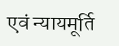एवं न्यायमूर्ति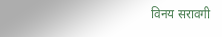विनय सरावगी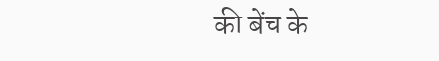की बेंच के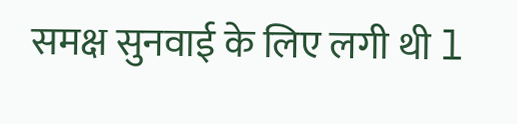समक्ष सुनवाई के लिए लगी थी l